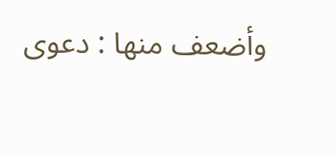وأضعف منها : دعوى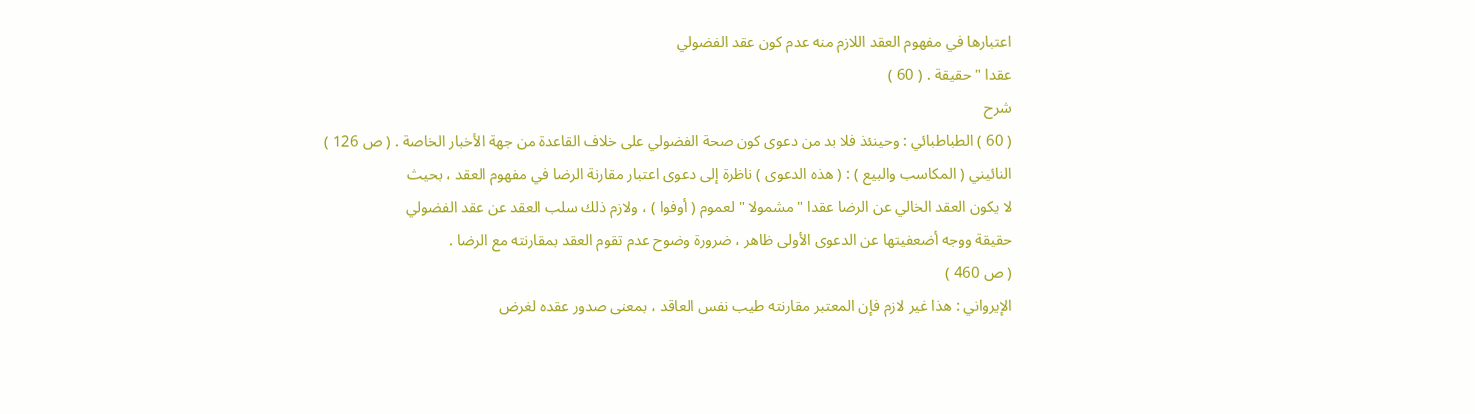اعتبارها في مفهوم العقد اللازم منه عدم كون عقد الفضولي
عقدا " حقيقة . ( 60 )
شرح
( 60 ) الطباطبائي : وحينئذ فلا بد من دعوى كون صحة الفضولي على خلاف القاعدة من جهة الأخبار الخاصة . ( ص 126 )
النائيني ( المكاسب والبيع ) : ( هذه الدعوى ) ناظرة إلى دعوى اعتبار مقارنة الرضا في مفهوم العقد ، بحيث
لا يكون العقد الخالي عن الرضا عقدا " مشمولا " لعموم ( أوفوا ) ، ولازم ذلك سلب العقد عن عقد الفضولي
حقيقة ووجه أضعفيتها عن الدعوى الأولى ظاهر ، ضرورة وضوح عدم تقوم العقد بمقارنته مع الرضا .
( ص 460 )
الإيرواني : هذا غير لازم فإن المعتبر مقارنته طيب نفس العاقد ، بمعنى صدور عقده لغرض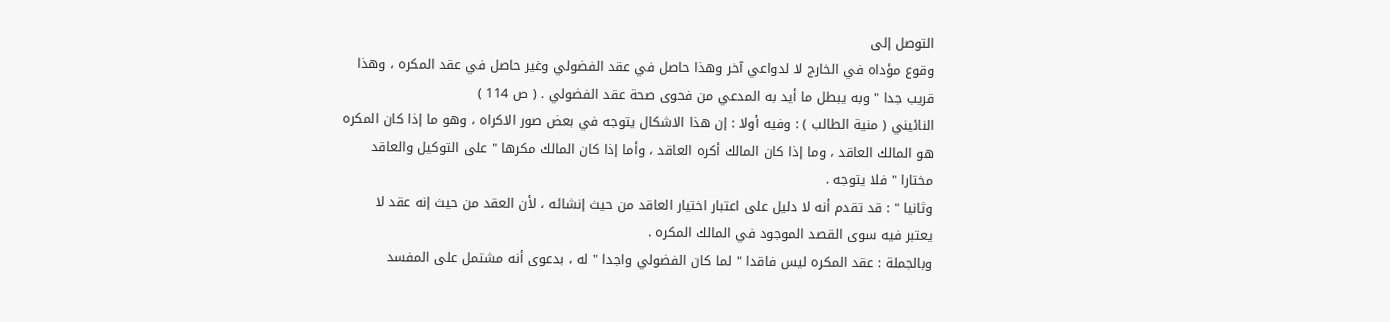التوصل إلى
وقوع مؤداه في الخارج لا لدواعي آخر وهذا حاصل في عقد الفضولي وغير حاصل في عقد المكره ، وهذا
قريب جدا " وبه يبطل ما أيد به المدعي من فحوى صحة عقد الفضولي . ( ص 114 )
النائيني ( منية الطالب ) : وفيه أولا : إن هذا الاشكال يتوجه في بعض صور الاكراه ، وهو ما إذا كان المكره
هو المالك العاقد ، وما إذا كان المالك أكره العاقد ، وأما إذا كان المالك مكرها " على التوكيل والعاقد
مختارا " فلا يتوجه .
وثانيا " : قد تقدم أنه لا دليل على اعتبار اختيار العاقد من حيث إنشائه ، لأن العقد من حيث إنه عقد لا
يعتبر فيه سوى القصد الموجود في المالك المكره .
وبالجملة : عقد المكره ليس فاقدا " لما كان الفضولي واجدا " له ، بدعوى أنه مشتمل على المفسد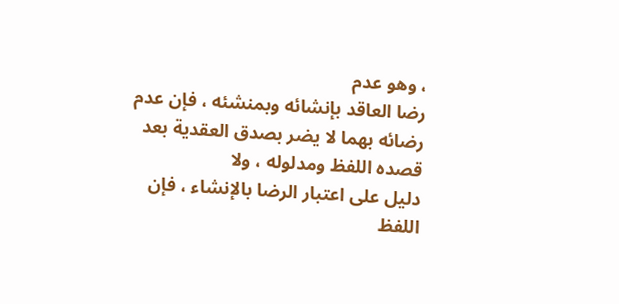، وهو عدم
رضا العاقد بإنشائه وبمنشئه ، فإن عدم رضائه بهما لا يضر بصدق العقدية بعد قصده اللفظ ومدلوله ، ولا
دليل على اعتبار الرضا بالإنشاء ، فإن اللفظ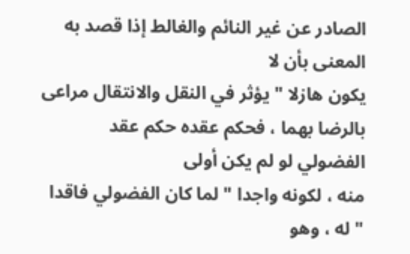الصادر عن غير النائم والغالط إذا قصد به المعنى بأن لا
يكون هازلا " يؤثر في النقل والانتقال مراعى بالرضا بهما ، فحكم عقده حكم عقد الفضولي لو لم يكن أولى
منه ، لكونه واجدا " لما كان الفضولي فاقدا " له ، وهو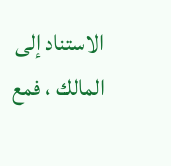الاستناد إلى المالك ، فمع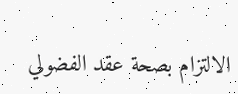الالتزام بصحة عقد الفضولي